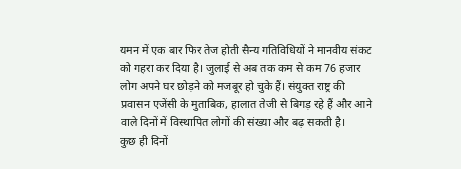यमन में एक बार फिर तेज होती सैन्य गतिविधियों ने मानवीय संकट को गहरा कर दिया है। जुलाई से अब तक कम से कम 76 हजार लोग अपने घर छोड़ने को मजबूर हो चुके हैं। संयुक्त राष्ट्र की प्रवासन एजेंसी के मुताबिक, हालात तेजी से बिगड़ रहे हैं और आने वाले दिनों में विस्थापित लोगों की संख्या और बढ़ सकती है।
कुछ ही दिनों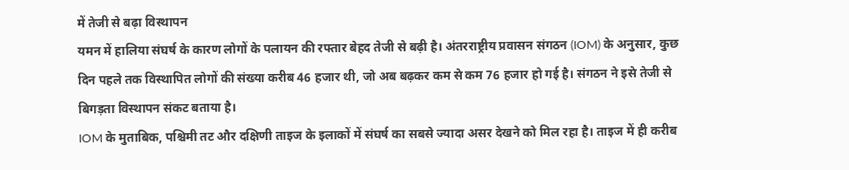में तेजी से बढ़ा विस्थापन
यमन में हालिया संघर्ष के कारण लोगों के पलायन की रफ्तार बेहद तेजी से बढ़ी है। अंतरराष्ट्रीय प्रवासन संगठन (IOM) के अनुसार, कुछ दिन पहले तक विस्थापित लोगों की संख्या करीब 46 हजार थी, जो अब बढ़कर कम से कम 76 हजार हो गई है। संगठन ने इसे तेजी से बिगड़ता विस्थापन संकट बताया है।
IOM के मुताबिक, पश्चिमी तट और दक्षिणी ताइज के इलाकों में संघर्ष का सबसे ज्यादा असर देखने को मिल रहा है। ताइज में ही करीब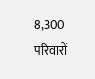8,300 परिवारों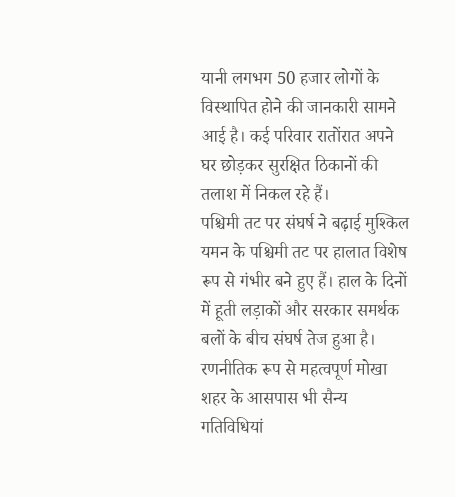यानी लगभग 50 हजार लोगों के विस्थापित होने की जानकारी सामने आई है। कई परिवार रातोंरात अपने घर छोड़कर सुरक्षित ठिकानों की तलाश में निकल रहे हैं।
पश्चिमी तट पर संघर्ष ने बढ़ाई मुश्किल
यमन के पश्चिमी तट पर हालात विशेष रूप से गंभीर बने हुए हैं। हाल के दिनों में हूती लड़ाकों और सरकार समर्थक बलों के बीच संघर्ष तेज हुआ है। रणनीतिक रूप से महत्वपूर्ण मोखा शहर के आसपास भी सैन्य गतिविधियां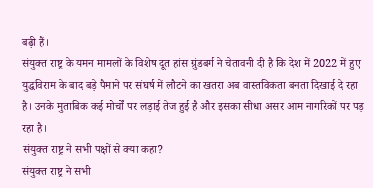बढ़ी हैं।
संयुक्त राष्ट्र के यमन मामलों के विशेष दूत हांस ग्रुंडबर्ग ने चेतावनी दी है कि देश में 2022 में हुए युद्धविराम के बाद बड़े पैमाने पर संघर्ष में लौटने का खतरा अब वास्तविकता बनता दिखाई दे रहा है। उनके मुताबिक कई मोर्चों पर लड़ाई तेज हुई है और इसका सीधा असर आम नागरिकों पर पड़ रहा है।
संयुक्त राष्ट्र ने सभी पक्षों से क्या कहा?
संयुक्त राष्ट्र ने सभी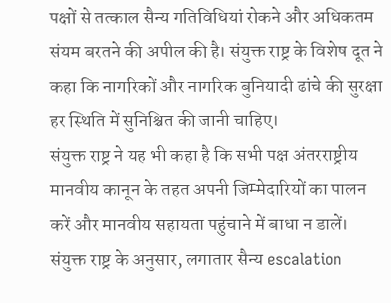पक्षों से तत्काल सैन्य गतिविधियां रोकने और अधिकतम संयम बरतने की अपील की है। संयुक्त राष्ट्र के विशेष दूत ने कहा कि नागरिकों और नागरिक बुनियादी ढांचे की सुरक्षा हर स्थिति में सुनिश्चित की जानी चाहिए।
संयुक्त राष्ट्र ने यह भी कहा है कि सभी पक्ष अंतरराष्ट्रीय मानवीय कानून के तहत अपनी जिम्मेदारियों का पालन करें और मानवीय सहायता पहुंचाने में बाधा न डालें। संयुक्त राष्ट्र के अनुसार, लगातार सैन्य escalation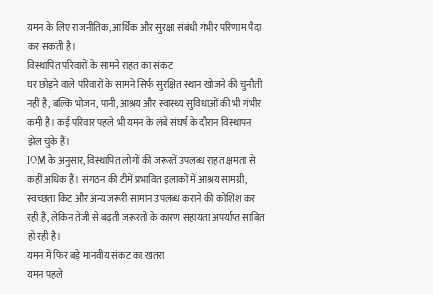यमन के लिए राजनीतिक, आर्थिक और सुरक्षा संबंधी गंभीर परिणाम पैदा कर सकती है।
विस्थापित परिवारों के सामने राहत का संकट
घर छोड़ने वाले परिवारों के सामने सिर्फ सुरक्षित स्थान खोजने की चुनौती नहीं है, बल्कि भोजन, पानी, आश्रय और स्वास्थ्य सुविधाओं की भी गंभीर कमी है। कई परिवार पहले भी यमन के लंबे संघर्ष के दौरान विस्थापन झेल चुके हैं।
IOM के अनुसार, विस्थापित लोगों की जरूरतें उपलब्ध राहत क्षमता से कहीं अधिक हैं। संगठन की टीमें प्रभावित इलाकों में आश्रय सामग्री, स्वच्छता किट और अन्य जरूरी सामान उपलब्ध कराने की कोशिश कर रही हैं, लेकिन तेजी से बढ़ती जरूरतों के कारण सहायता अपर्याप्त साबित हो रही है।
यमन में फिर बड़े मानवीय संकट का खतरा
यमन पहले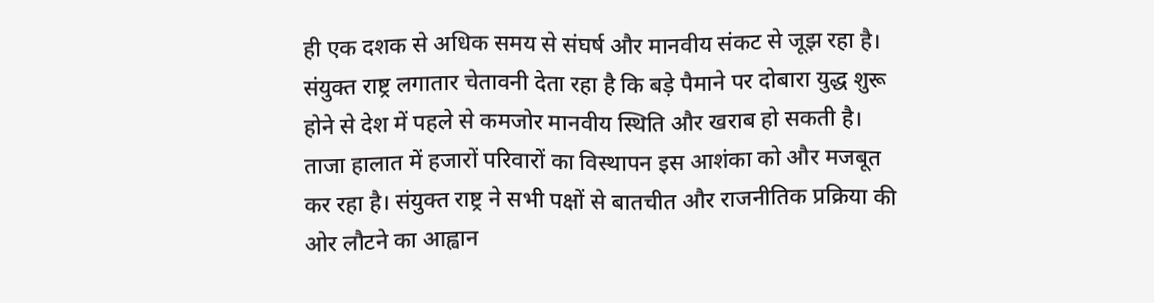ही एक दशक से अधिक समय से संघर्ष और मानवीय संकट से जूझ रहा है। संयुक्त राष्ट्र लगातार चेतावनी देता रहा है कि बड़े पैमाने पर दोबारा युद्ध शुरू होने से देश में पहले से कमजोर मानवीय स्थिति और खराब हो सकती है।
ताजा हालात में हजारों परिवारों का विस्थापन इस आशंका को और मजबूत कर रहा है। संयुक्त राष्ट्र ने सभी पक्षों से बातचीत और राजनीतिक प्रक्रिया की ओर लौटने का आह्वान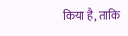किया है, ताकि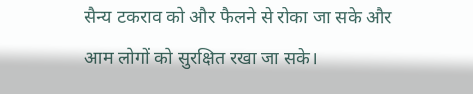सैन्य टकराव को और फैलने से रोका जा सके और आम लोगों को सुरक्षित रखा जा सके।